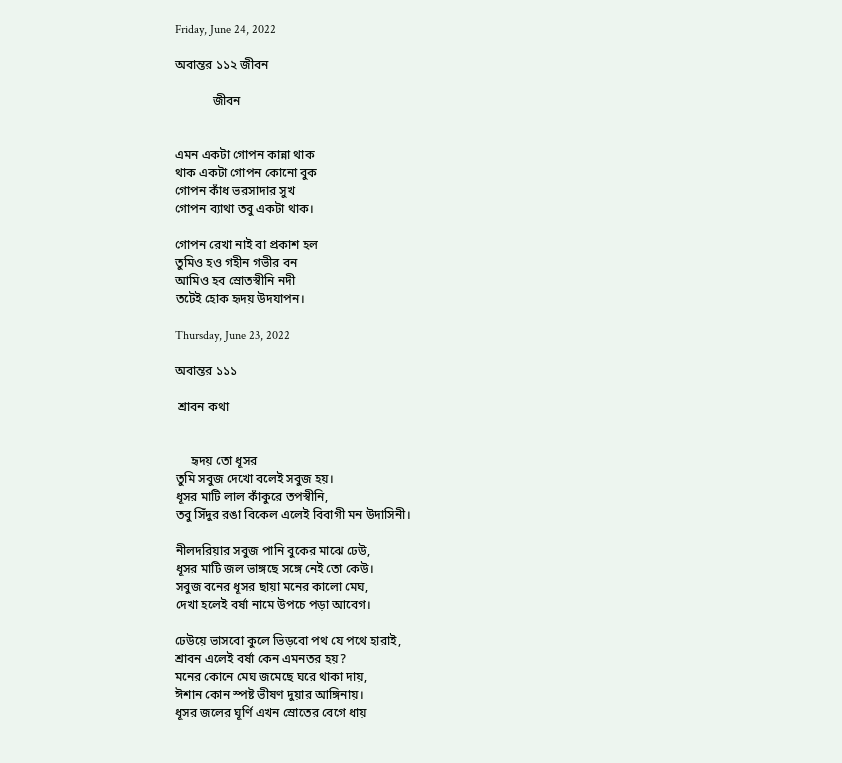Friday, June 24, 2022

অবান্তর ১১২ জীবন

            জীবন


এমন একটা গোপন কান্না থাক
থাক একটা গোপন কোনো বুক
গোপন কাঁধ ভরসাদার সুখ
গোপন ব্যাথা তবু একটা থাক।

গোপন রেখা নাই বা প্রকাশ হল
তুমিও হও গহীন গভীর বন
আমিও হব স্রোতস্বীনি নদী
তটেই হোক হৃদয় উদযাপন।

Thursday, June 23, 2022

অবান্তর ১১১

 শ্রাবন কথা


     হৃদয় তো ধূসর
তুমি সবুজ দেখো বলেই সবুজ হয়।
ধূসর মাটি লাল কাঁকুরে তপস্বীনি,
তবু সিঁদুর রঙা বিকেল এলেই বিবাগী মন উদাসিনী।

নীলদরিয়ার সবুজ পানি বুকের মাঝে ঢেউ,
ধূসর মাটি জল ভাঙ্গছে সঙ্গে নেই তো কেউ।
সবুজ বনের ধূসর ছায়া মনের কালো মেঘ,
দেখা হলেই বর্ষা নামে উপচে পড়া আবেগ।

ঢেউয়ে ভাসবো কুলে ভিড়বো পথ যে পথে হারাই,
শ্রাবন এলেই বর্ষা কেন এমনতর হয়?
মনের কোনে মেঘ জমেছে ঘরে থাকা দায়,
ঈশান কোন স্পষ্ট ভীষণ দুয়ার আঙ্গিনায়।
ধূসর জলের ঘূর্ণি এখন স্রোতের বেগে ধায়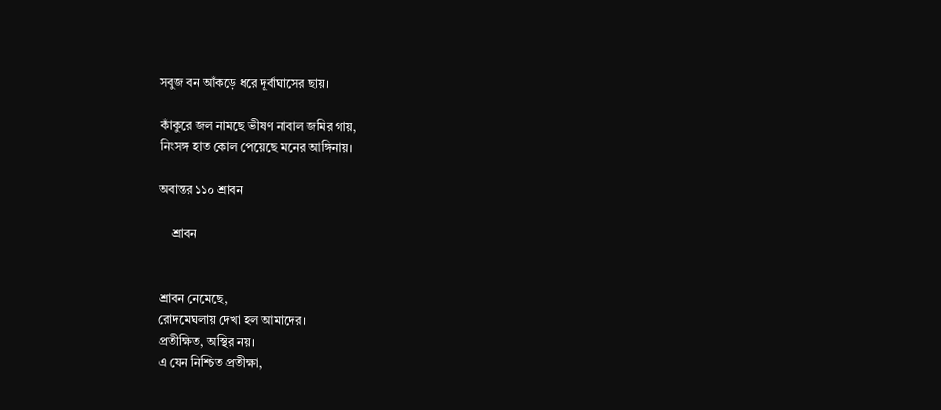সবুজ বন আঁকড়ে ধরে দূর্বাঘাসের ছায়।

কাঁকুরে জল নামছে ভীষণ নাবাল জমির গায়,
নিংসঙ্গ হাত কোল পেয়েছে মনের আঙ্গিনায়।

অবান্তর ১১০ শ্রাবন

    শ্রাবন


শ্রাবন নেমেছে,
রোদমেঘলায় দেখা হল আমাদের।
প্রতীক্ষিত, অস্থির নয়।
এ যেন নিশ্চিত প্রতীক্ষা,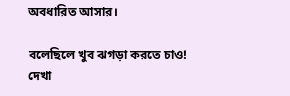অবধারিত আসার।

বলেছিলে খুব ঝগড়া করতে চাও!
দেখা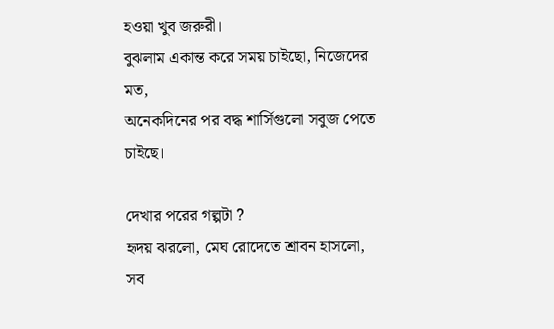হওয়া খুব জরুরী।
বুঝলাম একান্ত করে সময় চাইছো, নিজেদের মত,
অনেকদিনের পর বদ্ধ শার্সিগুলো সবুজ পেতে চাইছে।

দেখার পরের গল্পটা ?
হৃদয় ঝরলো, মেঘ রোদেতে শ্রাবন হাসলো,
সব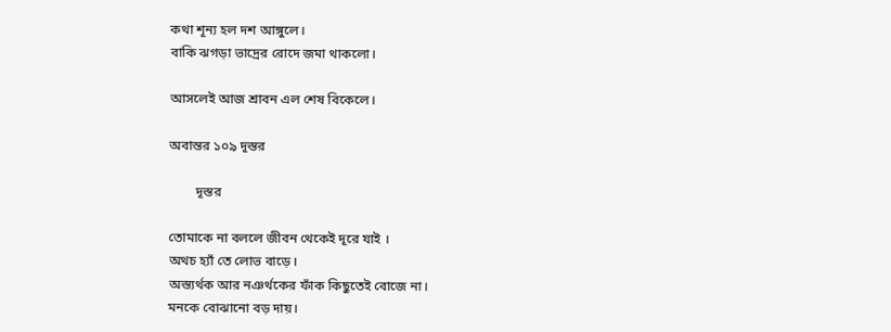কথা শূন্য হল দশ আঙ্গুলে।
বাকি ঝগড়া ভাদ্রের রোদে জমা থাকলো।

আসলেই আজ শ্রাবন এল শেষ বিকেলে।

অবান্তর ১০৯ দূস্তর

        দূস্তর

তোমাকে না বললে জীবন থেকেই দূরে যাই ।
অথচ হ্যাঁ তে লোভ বাড়ে।
অস্ত্যর্থক আর নঞর্থকের ফাঁক কিছুতেই বোজে না।
মনকে বোঝানো বড় দায়।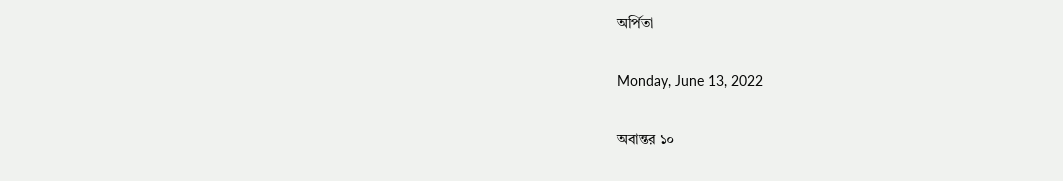অর্পিতা

Monday, June 13, 2022

অবান্তর ১০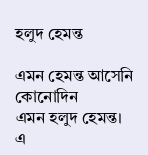হলুদ হেমন্ত

এমন হেমন্ত আসেনি কোনোদিন
এমন হলুদ হেমন্ত।
এ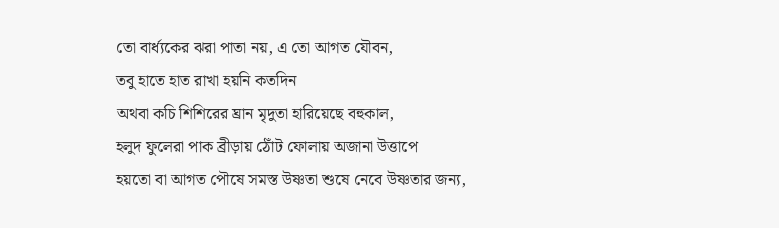তো বার্ধ্যকের ঝরা পাতা নয়, এ তো আগত যৌবন,
তবু হাতে হাত রাখা হয়নি কতদিন
অথবা কচি শিশিরের ঘ্রান মৃদুতা হারিয়েছে বহুকাল,
হলুদ ফুলেরা পাক ব্রীড়ায় ঠোঁট ফোলায় অজানা উত্তাপে
হয়তো বা আগত পৌষে সমস্ত উষ্ণতা শুষে নেবে উষ্ণতার জন্য,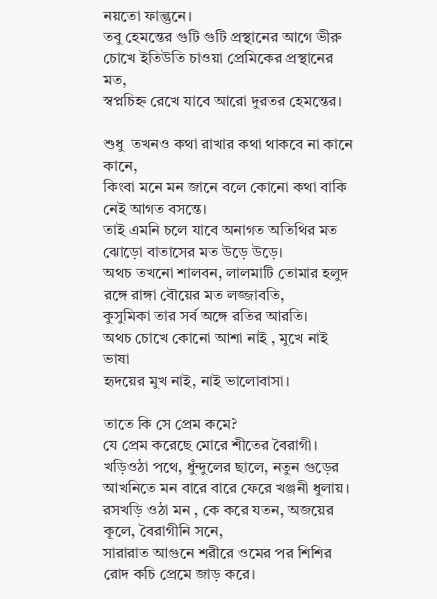নয়তো ফাল্গুনে।
তবু হেমন্তের গুটি গুটি প্রস্থানের আগে ভীরু চোখে ইতিউতি চাওয়া প্রেমিকের প্রস্থানের মত,
স্বপ্নচিহ্ন রেখে যাবে আরো দুরতর হেমন্তের।

শুধু  তখনও কথা রাখার কথা থাকবে না কানে কানে,
কিংবা মনে মন জানে বলে কোনো কথা বাকি নেই আগত বসন্তে।
তাই এমনি চলে যাবে অনাগত অতিথির মত ঝোড়ো বাতাসের মত উড়ে উড়ে।
অথচ তখনো শালবন, লালমাটি তোমার হলুদ রঙ্গে রাঙ্গা বৌয়ের মত লজ্জাবতি,
কুসুমিকা তার সর্ব অঙ্গে রতির আরতি।
অথচ চোখে কোনো আশা নাই , মুখে নাই ভাষা
হৃদয়ের মুখ নাই, নাই ভালোবাসা।

তাতে কি সে প্রেম কমে?
যে প্রেম করেছে মোরে শীতের বৈরাগী।
খড়িওঠা পথে, ধুঁন্দুলের ছালে, নতুন গুড়ের আখনিতে মন বারে বারে ফেরে খঞ্জনী ধুলায়।
রসখড়ি ওঠা মন , কে করে যতন, অজয়ের কূলে, বৈরাগীনি সনে,
সারারাত আগুনে শরীরে ওমের পর শিশির রোদ কচি প্রেমে জাড় করে।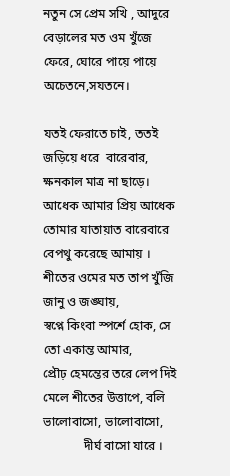নতুন সে প্রেম সখি , আদুরে বেড়ালের মত ওম খুঁজে ফেরে, ঘোরে পায়ে পায়ে অচেতনে,সযতনে।

যতই ফেরাতে চাই, ততই জড়িয়ে ধরে  বারেবার, ক্ষনকাল মাত্র না ছাড়ে।
আধেক আমার প্রিয় আধেক তোমার যাতায়াত বারেবারে বেপথু করেছে আমায় ।
শীতের ওমের মত তাপ খুঁজি জানু ও জঙ্ঘায়,
স্বপ্নে কিংবা স্পর্শে হোক, সে তো একান্ত আমার,
প্রৌঢ় হেমন্তের তরে লেপ দিই মেলে শীতের উত্তাপে, বলি ভালোবাসো, ভালোবাসো,
             দীর্ঘ বাসো যারে ।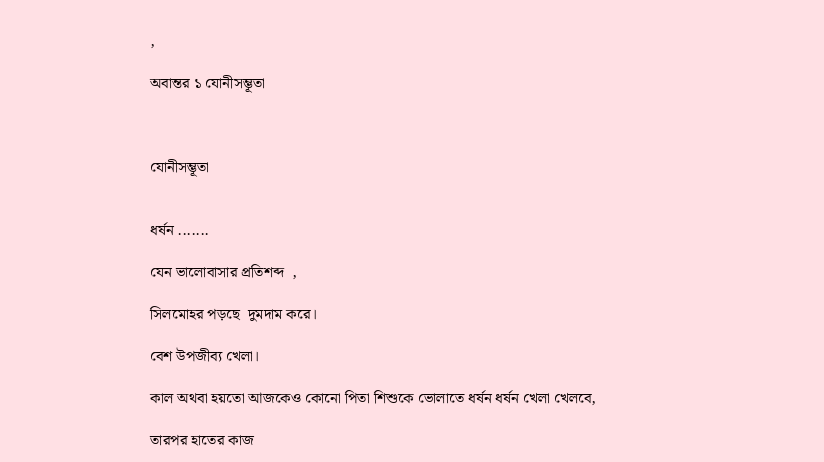,

অবান্তর ১ যোনীসম্ভূতা



যোনীসম্ভূতা


ধর্ষন .......

যেন ভালোবাসার প্রতিশব্দ  ,

সিলমোহর পড়ছে  দুমদাম করে।

বেশ উপজীব্য খেলা।

কাল অথবা হয়তো আজকেও কোনো পিতা শিশুকে ভোলাতে ধর্ষন ধর্ষন খেলা খেলবে,

তারপর হাতের কাজ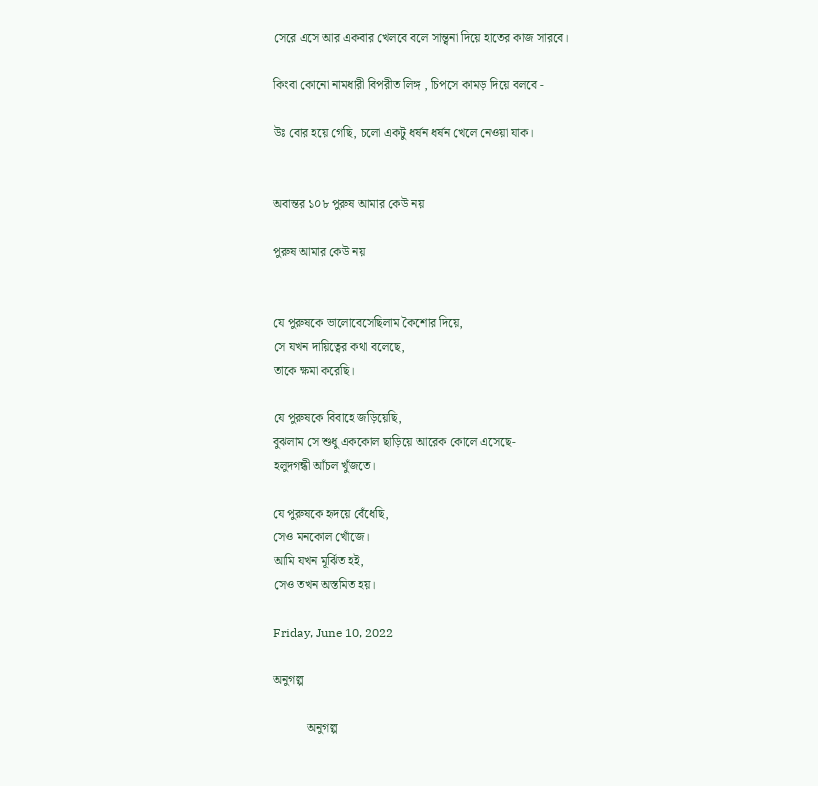সেরে এসে আর একবার খেলবে বলে সান্ত্বনা দিয়ে হাতের কাজ সারবে।

কিংবা কোনো নামধারী বিপরীত লিঙ্গ , চিপসে কামড় দিয়ে বলবে -

উঃ বোর হয়ে গেছি, চলো একটু ধর্ষন ধর্ষন খেলে নেওয়া যাক।


অবান্তর ১০৮ পুরুষ আমার কেউ নয়

পুরুষ আমার কেউ নয়


যে পুরুষকে ভালোবেসেছিলাম কৈশোর দিয়ে,
সে যখন দায়িত্বের কথা বলেছে,
তাকে ক্ষমা করেছি।

যে পুরুষকে বিবাহে জড়িয়েছি,
বুঝলাম সে শুধু এককোল ছাড়িয়ে আরেক কোলে এসেছে-
হলুদগন্ধী আঁচল খুঁজতে।

যে পুরুষকে হৃদয়ে বেঁধেছি,
সেও মনকোল খোঁজে।
আমি যখন মূর্ঝিত হই,
সেও তখন অস্তমিত হয়।

Friday, June 10, 2022

অনুগল্প

           অনুগল্প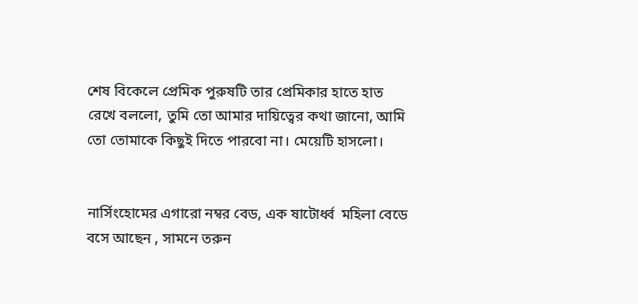শেষ বিকেলে প্রেমিক পুরুষটি তার প্রেমিকার হাতে হাত রেখে বললো, তুমি তো আমার দায়িত্বের কথা জানো, আমি তো তোমাকে কিছুই দিতে পারবো না। মেয়েটি হাসলো।


নার্সিংহোমের এগারো নম্বর বেড, এক ষাটোর্ধ্ব  মহিলা বেডে বসে আছেন , সামনে তরুন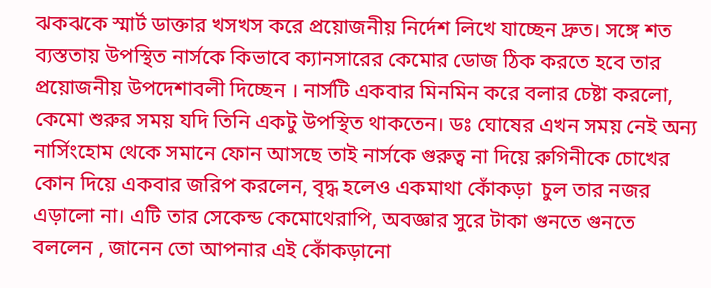ঝকঝকে স্মার্ট ডাক্তার খসখস করে প্রয়োজনীয় নির্দেশ লিখে যাচ্ছেন দ্রুত। সঙ্গে শত ব্যস্ততায় উপস্থিত নার্সকে কিভাবে ক্যানসারের কেমোর ডোজ ঠিক করতে হবে তার প্রয়োজনীয় উপদেশাবলী দিচ্ছেন । নার্সটি একবার মিনমিন করে বলার চেষ্টা করলো, কেমো শুরুর সময় যদি তিনি একটু উপস্থিত থাকতেন। ডঃ ঘোষের এখন সময় নেই অন্য নার্সিংহোম থেকে সমানে ফোন আসছে তাই নার্সকে গুরুত্ব না দিয়ে রুগিনীকে চোখের  কোন দিয়ে একবার জরিপ করলেন, বৃদ্ধ হলেও একমাথা কোঁকড়া  চুল তার নজর এড়ালো না। এটি তার সেকেন্ড কেমোথেরাপি, অবজ্ঞার সুরে টাকা গুনতে গুনতে বললেন , জানেন তো আপনার এই কোঁকড়ানো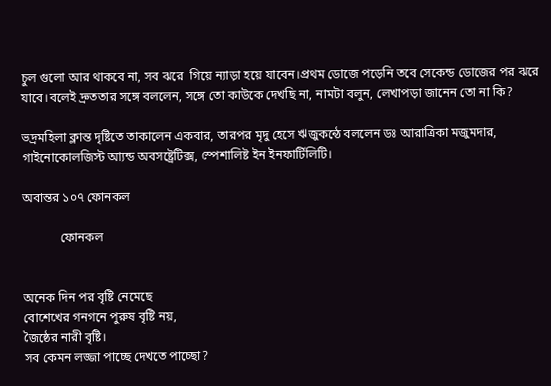চুল গুলো আর থাকবে না, সব ঝরে  গিয়ে ন্যাড়া হয়ে যাবেন।প্রথম ডোজে পড়েনি তবে সেকেন্ড ডোজের পর ঝরে যাবে।বলেই দ্রুততার সঙ্গে বললেন, সঙ্গে তো কাউকে দেখছি না, নামটা বলুন, লেখাপড়া জানেন তো না কি?

ভদ্রমহিলা ক্লান্ত দৃষ্টিতে তাকালেন একবার, তারপর মৃদু হেসে ঋজুকন্ঠে বললেন ডঃ আরাত্রিকা মজুমদার, গাইনোকোলজিস্ট আ্যন্ড অবসষ্ট্রেটিক্স, স্পেশালিষ্ট ইন ইনফার্টিলিটি।

অবান্তর ১০৭ ফোনকল

            ফোনকল


অনেক দিন পর বৃষ্টি নেমেছে
বোশেখের গনগনে পুরুষ বৃষ্টি নয়,
জৈষ্ঠের নারী বৃষ্টি।
সব কেমন লজ্জা পাচ্ছে দেখতে পাচ্ছো?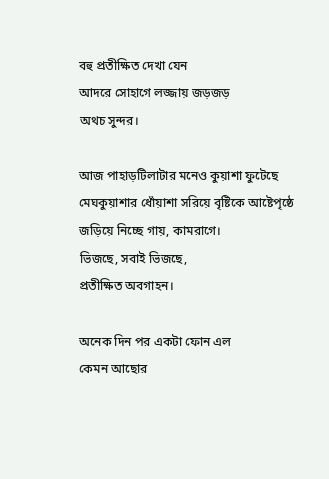বহু প্রতীক্ষিত দেখা যেন
আদরে সোহাগে লজ্জায় জড়জড়
অথচ সুন্দর।

আজ পাহাড়টিলাটার মনেও কুয়াশা ফুটেছে
মেঘকুয়াশার ধোঁয়াশা সরিয়ে বৃষ্টিকে আষ্টেপৃষ্ঠে জড়িয়ে নিচ্ছে গায়, কামরাগে।
ভিজছে, সবাই ভিজছে,
প্রতীক্ষিত অবগাহন।

অনেক দিন পর একটা ফোন এল
কেমন আছোর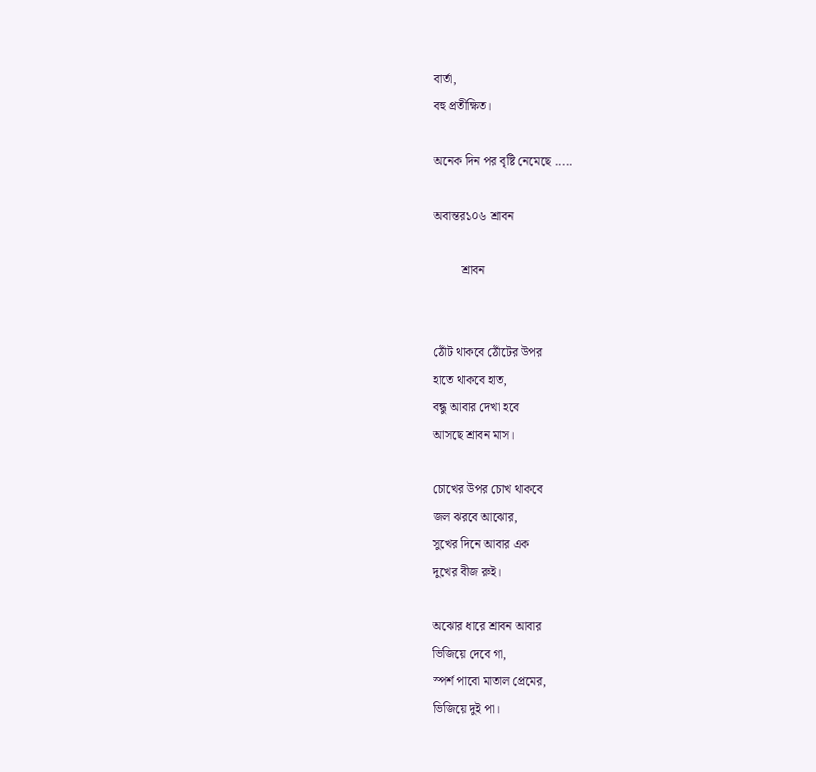বার্তা,
বহু প্রতীক্ষিত।

অনেক দিন পর বৃষ্টি নেমেছে .....

অবান্তর১০৬ শ্রাবন

         শ্রাবন


ঠোঁট থাকবে ঠোঁটের উপর
হাতে থাকবে হাত,
বন্ধু আবার দেখা হবে
আসছে শ্রাবন মাস।

চোখের উপর চোখ থাকবে
জল ঝরবে আঝোর,
সুখের দিনে আবার এক
দুখের বীজ রুই।

অঝোর ধারে শ্রাবন আবার
ভিজিয়ে দেবে গা,
স্পর্শ পাবো মাতাল প্রেমের,
ভিজিয়ে দুই পা।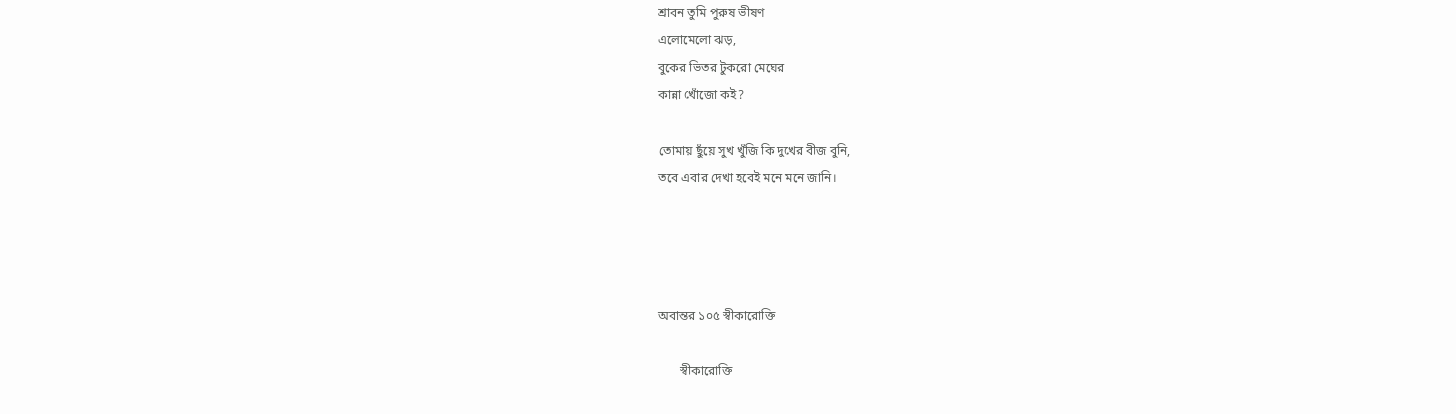শ্রাবন তুমি পুরুষ ভীষণ
এলোমেলো ঝড়,
বুকের ভিতর টুকরো মেঘের
কান্না খোঁজো কই?

তোমায় ছুঁয়ে সুখ খুঁজি কি দুখের বীজ বুনি,
তবে এবার দেখা হবেই মনে মনে জানি।




অবান্তর ১০৫ স্বীকারোক্তি

       স্বীকারোক্তি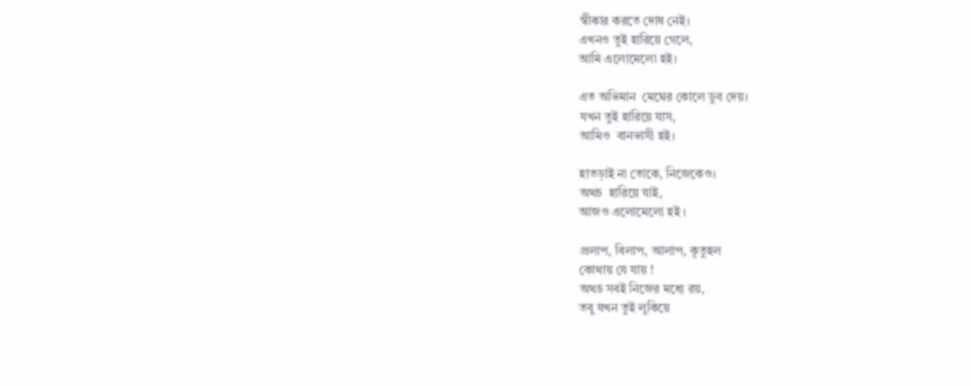স্বীকার করতে দোষ নেই।
এখনও তুই হারিয়ে গেলে,
আমি এলোমেলো হই।

এত অভিমান  মেঘের কোলে ডুব দেয়।
যখন তুই হারিয়ে যাস,
আমিও  বানভাসী হই।

হাতড়াই না তোকে, নিজেকেও।
অথচ  হারিয়ে যাই,
আজও এলোমেলো হই ।

প্রলাপ, বিলাপ, আলাপ, কূতুহল
কোথায় যে যায় !
অথচ সবই নিজের মধ্যে রয়,
তবু যখন তুই লুকিয়ে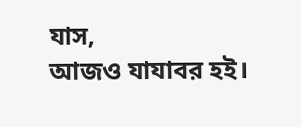যাস,
আজও যাযাবর হই।